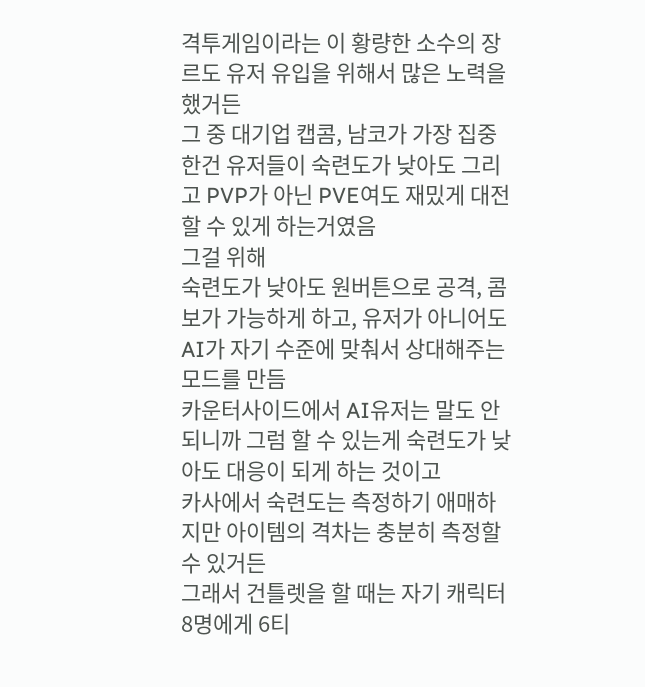격투게임이라는 이 황량한 소수의 장르도 유저 유입을 위해서 많은 노력을 했거든
그 중 대기업 캡콤, 남코가 가장 집중한건 유저들이 숙련도가 낮아도 그리고 PVP가 아닌 PVE여도 재밌게 대전할 수 있게 하는거였음
그걸 위해
숙련도가 낮아도 원버튼으로 공격, 콤보가 가능하게 하고, 유저가 아니어도 AI가 자기 수준에 맞춰서 상대해주는 모드를 만듬
카운터사이드에서 AI유저는 말도 안되니까 그럼 할 수 있는게 숙련도가 낮아도 대응이 되게 하는 것이고
카사에서 숙련도는 측정하기 애매하지만 아이템의 격차는 충분히 측정할 수 있거든
그래서 건틀렛을 할 때는 자기 캐릭터 8명에게 6티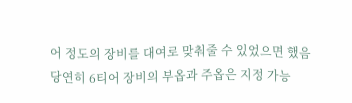어 정도의 장비를 대여로 맞춰줄 수 있었으면 했음
당연히 6티어 장비의 부옵과 주옵은 지정 가능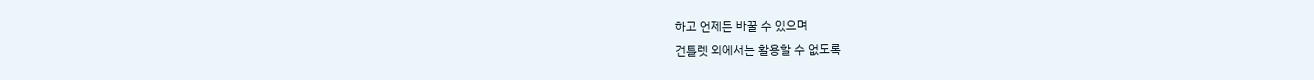하고 언제든 바꿀 수 있으며
건틀렛 외에서는 활용할 수 없도록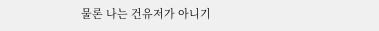물론 나는 건유저가 아니기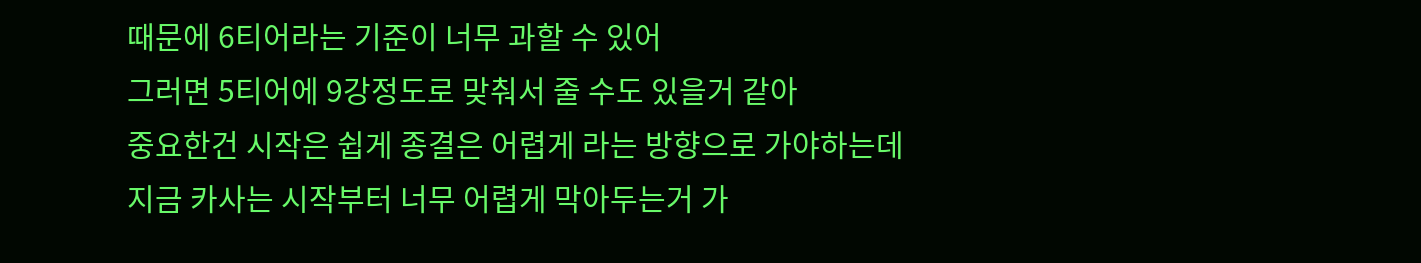때문에 6티어라는 기준이 너무 과할 수 있어
그러면 5티어에 9강정도로 맞춰서 줄 수도 있을거 같아
중요한건 시작은 쉽게 종결은 어렵게 라는 방향으로 가야하는데
지금 카사는 시작부터 너무 어렵게 막아두는거 가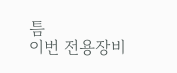틈
이번 전용장비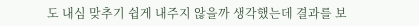도 내심 맞추기 쉽게 내주지 않을까 생각했는데 결과를 보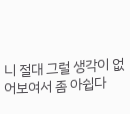니 절대 그럴 생각이 없어보여서 좀 아쉽다